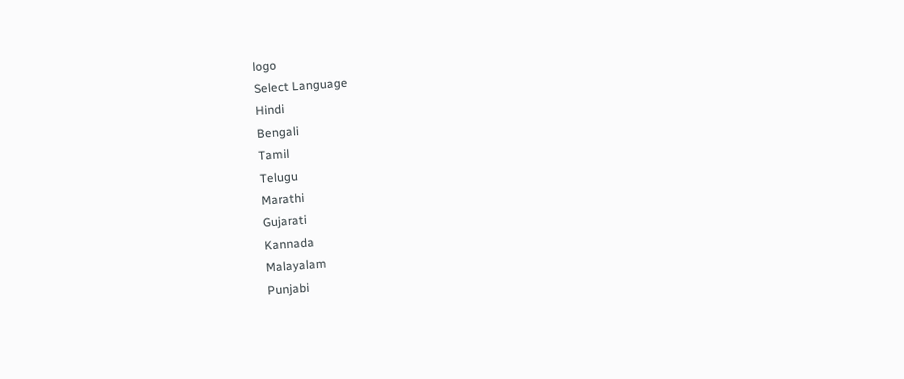logo
Select Language
Hindi
Bengali
Tamil
Telugu
Marathi
Gujarati
Kannada
Malayalam
Punjabi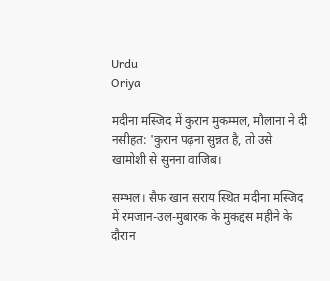Urdu
Oriya

मदीना मस्जिद में कुरान मुकम्मल, मौलाना ने दी नसीहत: 'कुरान पढ़ना सुन्नत है, तो उसे खामोशी से सुनना वाजिब।

सम्भल। सैफ खान सराय स्थित मदीना मस्जिद में रमजान-उल-मुबारक के मुकद्दस महीने के दौरान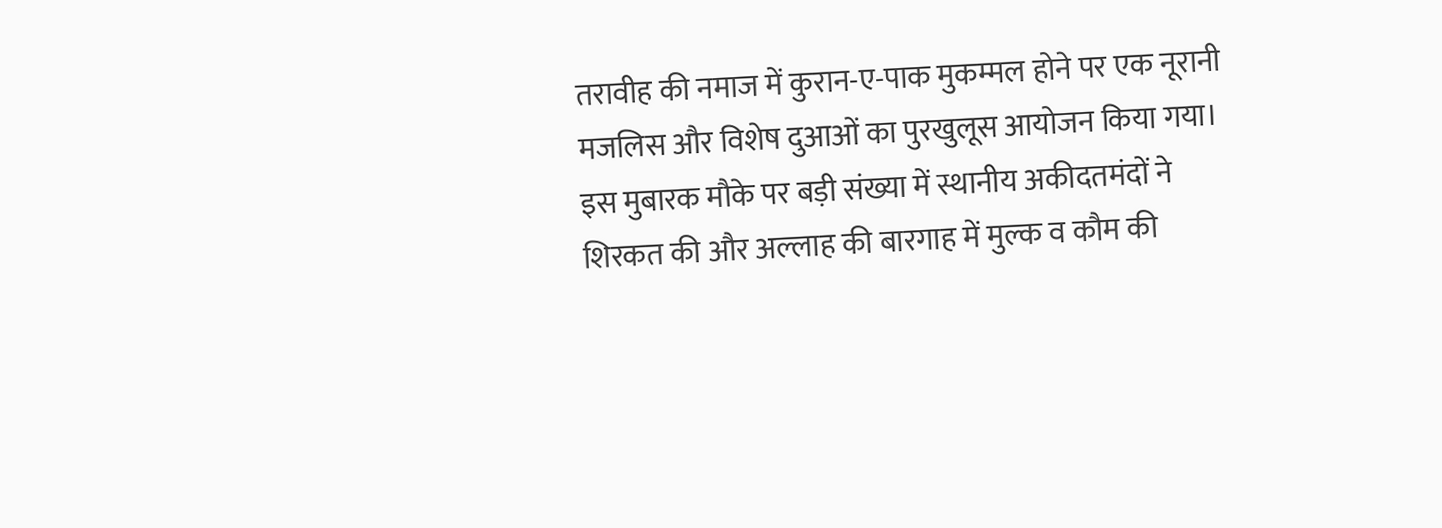तरावीह की नमाज में कुरान-ए-पाक मुकम्मल होने पर एक नूरानी मजलिस और विशेष दुआओं का पुरखुलूस आयोजन किया गया। इस मुबारक मौके पर बड़ी संख्या में स्थानीय अकीदतमंदों ने शिरकत की और अल्लाह की बारगाह में मुल्क व कौम की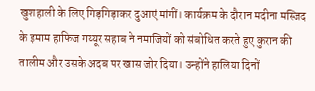खुशहाली के लिए गिड़गिड़ाकर दुआएं मांगीं। कार्यक्रम के दौरान मदीना मस्जिद के इमाम हाफिज गय्यूर सहाब ने नमाजियों को संबोधित करते हुए कुरान की तालीम और उसके अदब पर खास जोर दिया। उन्होंने हालिया दिनों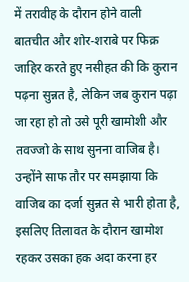में तरावीह के दौरान होने वाली बातचीत और शोर-शराबे पर फिक्र जाहिर करते हुए नसीहत की कि कुरान पढ़ना सुन्नत है, लेकिन जब कुरान पढ़ा जा रहा हो तो उसे पूरी खामोशी और तवज्जो के साथ सुनना वाजिब है। उन्होंने साफ तौर पर समझाया कि वाजिब का दर्जा सुन्नत से भारी होता है, इसलिए तिलावत के दौरान खामोश रहकर उसका हक अदा करना हर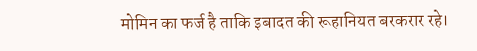मोमिन का फर्ज है ताकि इबादत की रूहानियत बरकरार रहे।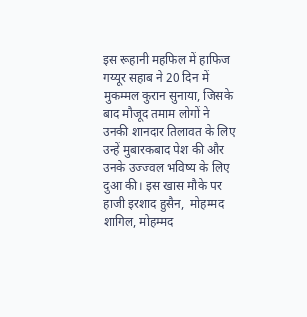इस रूहानी महफिल में हाफिज गय्यूर सहाब ने 20 दिन में मुकम्मल कुरान सुनाया, जिसके बाद मौजूद तमाम लोगों ने उनकी शानदार तिलावत के लिए उन्हें मुबारकबाद पेश की और उनके उज्ज्वल भविष्य के लिए दुआ की। इस खास मौके पर हाजी इरशाद हुसैन,  मोहम्मद शागिल, मोहम्मद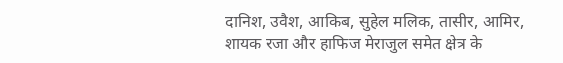दानिश, उवैश, आकिब, सुहेल मलिक, तासीर, आमिर, शायक रजा और हाफिज मेराजुल समेत क्षेत्र के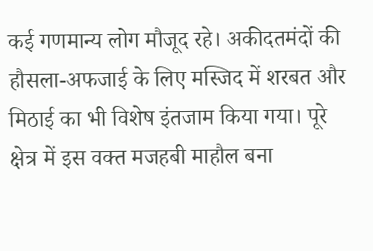कई गणमान्य लोग मौजूद रहे। अकीदतमंदों की हौसला-अफजाई के लिए मस्जिद में शरबत और मिठाई का भी विशेष इंतजाम किया गया। पूरे क्षेत्र में इस वक्त मजहबी माहौल बना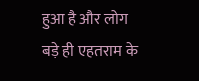हुआ है और लोग बड़े ही एहतराम के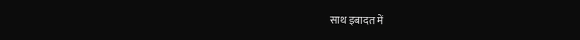साथ इबादत में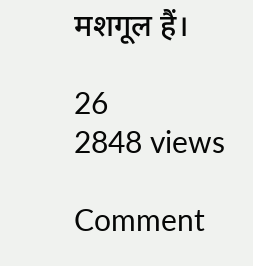मशगूल हैं।

26
2848 views

Comment